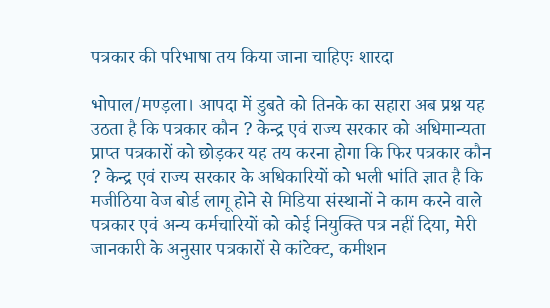पत्रकार की परिभाषा तय किया जाना चाहिएः शारदा

भोपाल/मण्ड़ला। आपदा में डुबते को तिनके का सहारा अब प्रश्न यह उठता है कि पत्रकार कौन ? केन्द्र एवं राज्य सरकार को अधिमान्यता प्राप्त पत्रकारों को छोड़कर यह तय करना होगा कि फिर पत्रकार कौन ? केन्द्र एवं राज्य सरकार के अधिकारियों को भली भांति ज्ञात है कि मजीठिया वेज बोर्ड लागू होने से मिडिया संस्थानों ने काम करने वाले पत्रकार एवं अन्य कर्मचारियों को कोई नियुक्ति पत्र नहीं दिया, मेरी जानकारी के अनुसार पत्रकारों से कांटेक्ट, कमीशन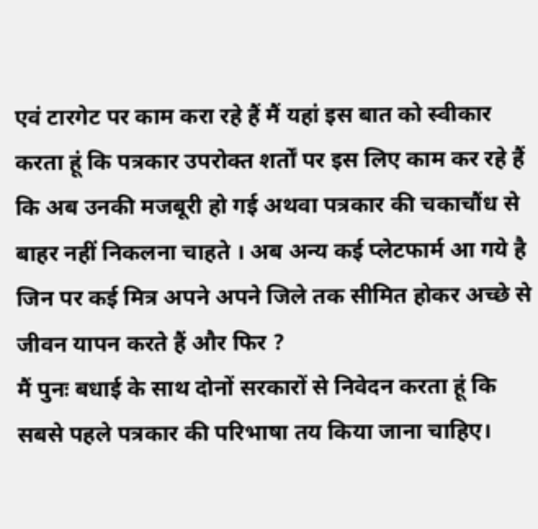एवं टारगेट पर काम करा रहे हैं मैं यहां इस बात को स्वीकार करता हूं कि पत्रकार उपरोक्त शर्तों पर इस लिए काम कर रहे हैं कि अब उनकी मजबूरी हो गई अथवा पत्रकार की चकाचौंध से बाहर नहीं निकलना चाहते । अब अन्य कई प्लेटफार्म आ गये है जिन पर कई मित्र अपने अपने जिले तक सीमित होकर अच्छे से जीवन यापन करते हैं और फिर ?
मैं पुनः बधाई के साथ दोनों सरकारों से निवेदन करता हूं कि सबसे पहले पत्रकार की परिभाषा तय किया जाना चाहिए।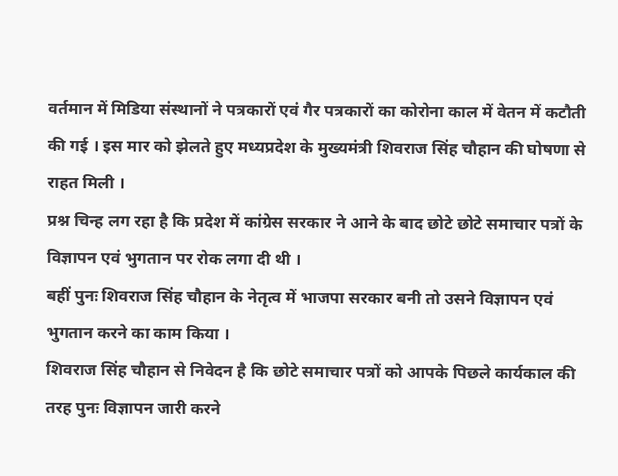वर्तमान में मिडिया संस्थानों ने पत्रकारों एवं गैर पत्रकारों का कोरोना काल में वेतन में कटौती की गई । इस मार को झेलते हुए मध्यप्रदेश के मुख्यमंत्री शिवराज सिंह चौहान की घोषणा से राहत मिली ।
प्रश्न चिन्ह लग रहा है कि प्रदेश में कांग्रेस सरकार ने आने के बाद छोटे छोटे समाचार पत्रों के विज्ञापन एवं भुगतान पर रोक लगा दी थी ।
बहीं पुनः शिवराज सिंह चौहान के नेतृत्व में भाजपा सरकार बनी तो उसने विज्ञापन एवं भुगतान करने का काम किया ।
शिवराज सिंह चौहान से निवेदन है कि छोटे समाचार पत्रों को आपके पिछले कार्यकाल की तरह पुनः विज्ञापन जारी करने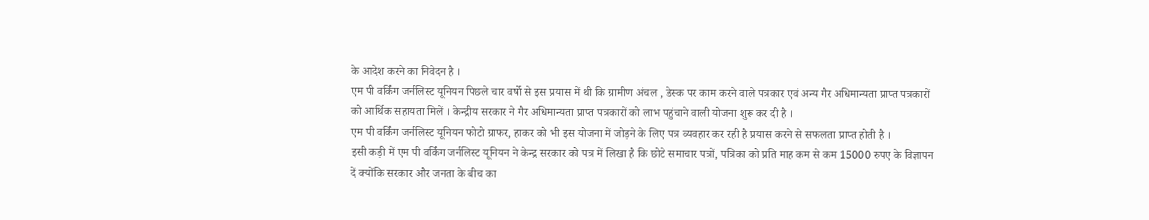के आदेश करने का निवेदन है ।
एम पी वर्किंग जर्नलिस्ट यूनियन पिछले चार वर्षो से इस प्रयास में थी कि ग्रामीण अंचल , डेस्क पर काम करने वाले पत्रकार एवं अन्य गैर अधिमान्यता प्राप्त पत्रकारों को आर्थिक सहायता मिलें । केन्द्रीय सरकार ने गैर अधिमान्यता प्राप्त पत्रकारों को लाभ पहुंचाने वाली योजना शुरू कर दी है ।
एम पी वर्किंग जर्नलिस्ट यूनियन फोटो ग्राफर, हाकर को भी इस योजना में जोड़ने के लिए पत्र व्यवहार कर रही है प्रयास करने से सफलता प्राप्त होती है ।
इसी कड़ी में एम पी वर्किंग जर्नलिस्ट यूनियन ने केन्द्र सरकार को पत्र में लिखा है कि छोटे समाचार पत्रों, पत्रिका को प्रति माह कम से कम 15000 रुपए के विज्ञापन दें क्योंकि सरकार और जनता के बीच का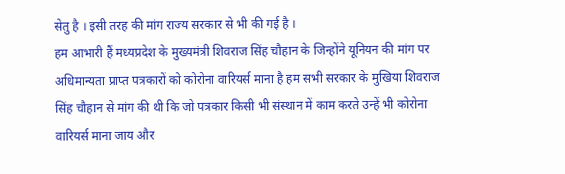सेतु है । इसी तरह की मांग राज्य सरकार से भी की गई है ।
हम आभारी हैं मध्यप्रदेश के मुख्यमंत्री शिवराज सिंह चौहान के जिन्होंने यूनियन की मांग पर अधिमान्यता प्राप्त पत्रकारों को कोरोना वारियर्स माना है हम सभी सरकार के मुखिया शिवराज सिंह चौहान से मांग की थी कि जो पत्रकार किसी भी संस्थान में काम करते उन्हें भी कोरोना वारियर्स माना जाय और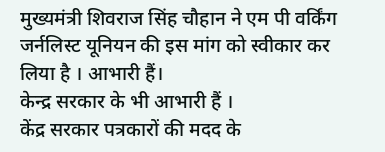मुख्यमंत्री शिवराज सिंह चौहान ने एम पी वर्किंग जर्नलिस्ट यूनियन की इस मांग को स्वीकार कर लिया है । आभारी हैं।
केन्द्र सरकार के भी आभारी हैं ।
केंद्र सरकार पत्रकारों की मदद के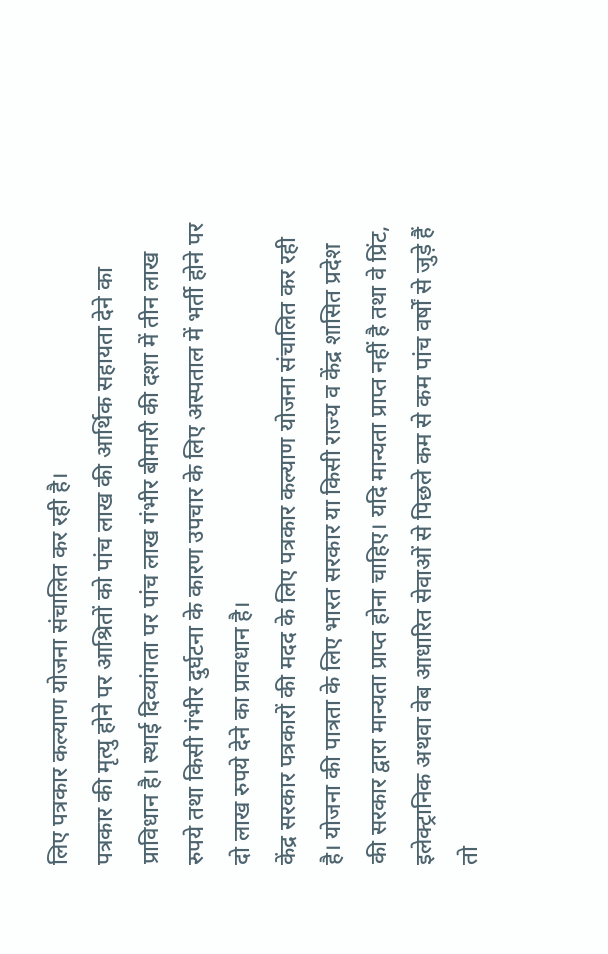लिए पत्रकार कल्याण योजना संचालित कर रही है।
पत्रकार की मृत्यु होने पर आश्रितों को पांच लाख की आर्थिक सहायता देने का प्राविधान है। स्थाई दिव्यांगता पर पांच लाख गंभीर बीमारी की दशा में तीन लाख रुपये तथा किसी गंभीर दुर्घटना के कारण उपचार के लिए अस्पताल में भर्ती होने पर दो लाख रुपये देने का प्रावधान है।
केंद्र सरकार पत्रकारों की मदद के लिए पत्रकार कल्याण योजना संचालित कर रही है। योजना की पात्रता के लिए भारत सरकार या किसी राज्य व केंद्र शासित प्रदेश की सरकार द्वारा मान्यता प्राप्त होना चाहिए। यदि मान्यता प्राप्त नहीं है तथा वे प्रिंट, इलेक्ट्रानिक अथवा वेब आधारित सेवाओं से पिछले कम से कम पांच वर्षों से जुड़े हैं तो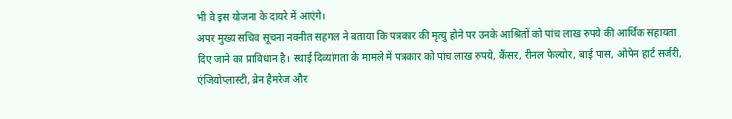भी वे इस योजना के दायरे में आएंगे।
अपर मुख्य सचिव सूचना नवनीत सहगल ने बताया कि पत्रकार की मृत्यु होने पर उनके आश्रितों को पांच लाख रुपये की आर्थिक सहायता दिए जाने का प्राविधान है। स्थाई दिव्यांगता के मामले में पत्रकार को पांच लाख रुपये, कैंसर, रीनल फेल्योर, बाई पास, ओपेन हार्ट सर्जरी, एंजियोप्लास्टी, ब्रेन हैमरेज और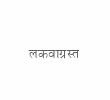लकवाग्रस्त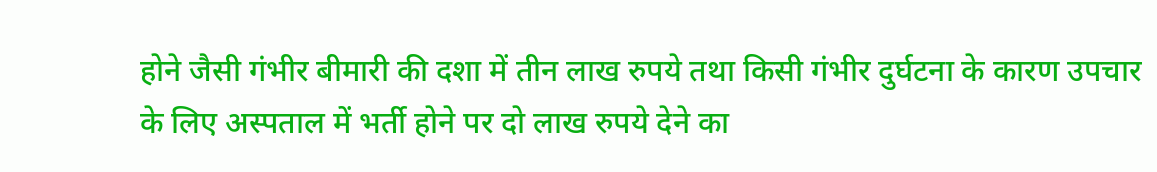होने जैसी गंभीर बीमारी की दशा में तीन लाख रुपये तथा किसी गंभीर दुर्घटना के कारण उपचार के लिए अस्पताल में भर्ती होने पर दो लाख रुपये देने का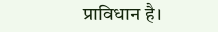प्राविधान है।